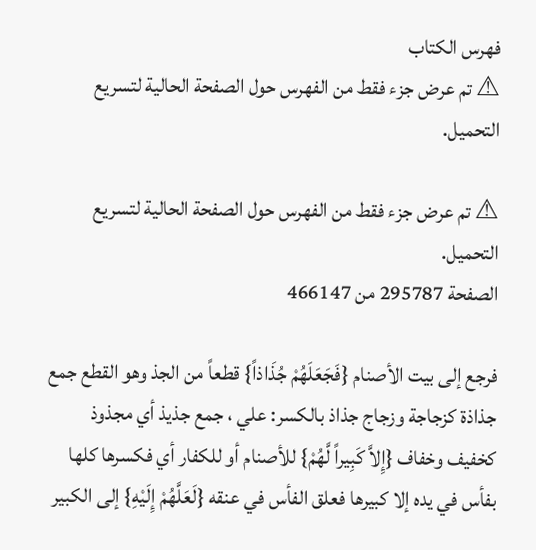فهرس الكتاب
⚠ تم عرض جزء فقط من الفهرس حول الصفحة الحالية لتسريع التحميل.

⚠ تم عرض جزء فقط من الفهرس حول الصفحة الحالية لتسريع التحميل.
الصفحة 295787 من 466147

فرجع إلى بيت الأصنام {فَجَعَلَهُمْ جُذَاذاً} قطعاً من الجذ وهو القطع جمع جذاذة كزجاجة وزجاج جذاذ بالكسر: علي ، جمع جذيذ أي مجذوذ كخفيف وخفاف {إِلاَّ كَبِيراً لَّهُمْ} للأصنام أو للكفار أي فكسرها كلها بفأس في يده إلا كبيرها فعلق الفأس في عنقه {لَعَلَّهُمْ إِلَيْهِ} إلى الكبير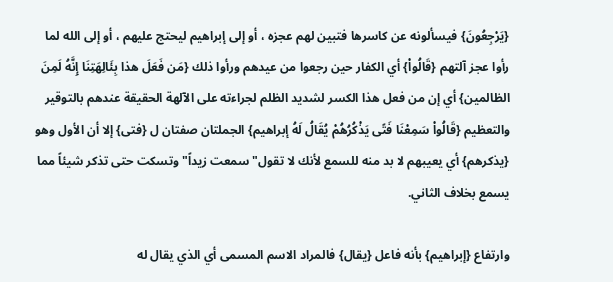{يَرْجِعُونَ} فيسألونه عن كاسرها فتبين لهم عجزه ، أو إلى إبراهيم ليحتج عليهم ، أو إلى الله لما رأوا عجز آلتهم {قَالُواْ} أي الكفار حين رجعوا من عيدهم ورأوا ذلك {مَن فَعَلَ هذا بِئَالِهَتِنَا إِنَّهُ لَمِنَ الظالمين} أي إن من فعل هذا الكسر لشديد الظلم لجراءته على الآلهة الحقيقة عندهم بالتوقير والتعظيم {قَالُواْ سَمِعْنَا فَتًى يَذْكُرُهُمْ يُقَالُ لَهُ إبراهيم} الجملتان صفتان ل {فتى} إلا أن الأول وهو {يذكرهم} أي يعيبهم لا بد منه للسمع لأنك لا تقول"سمعت زيداً"وتسكت حتى تذكر شيئاً مما يسمع بخلاف الثاني.

وارتفاع {إبراهيم} بأنه فاعل {يقال} فالمراد الاسم المسمى أي الذي يقال له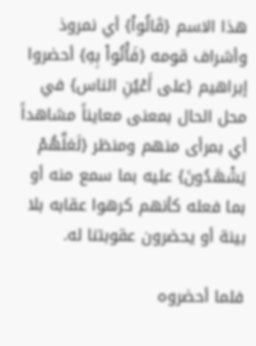هذا الاسم {قَالُواْ} أي نمروذ وأشراف قومه {فَأْتُواْ بِهِ} أحضروا إبراهيم {على أَعْيُنِ الناس} في محل الحال بمعنى معايناً مشاهداً أي بمرأى منهم ومنظر {لَعَلَّهُمْ يَشْهَدُونَ} عليه بما سمع منه أو بما فعله كأنهم كرهوا عقابه بلا بينة أو يحضرون عقوبتنا له.

فلما أحضروه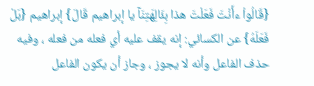{قَالُواْ ءأَنْتَ فَعَلْتَ هذا بِئَالِهَتِنَآ يا إبراهيم قَالَ} إبراهيم {بَلْ فَعَلَهُ} عن الكسائي: إنه يقف عليه أي فعله من فعله ، وفيه حذف الفاعل وأنه لا يجوز ، وجاز أن يكون الفاعل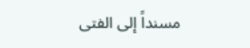مسنداً إلى الفتى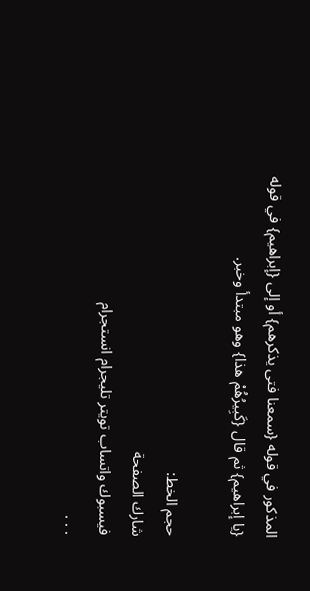المذكور في قوله {سمعنا فتى يذكرهم} أو إلى {إبراهيم} في قوله {يا إبراهيم} ثم قال {كَبِيرُهُمْ هذا} وهو مبتدأ وخبر.

حجم الخط:
شارك الصفحة
فيسبوك واتساب تويتر تليجرام انستجرام
. . .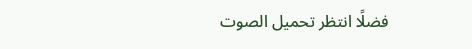فضلًا انتظر تحميل الصوت